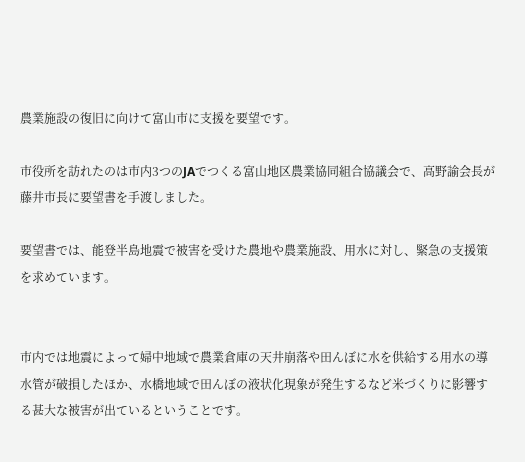農業施設の復旧に向けて富山市に支援を要望です。

市役所を訪れたのは市内3つのJAでつくる富山地区農業協同組合協議会で、高野諭会長が藤井市長に要望書を手渡しました。

要望書では、能登半島地震で被害を受けた農地や農業施設、用水に対し、緊急の支援策を求めています。


市内では地震によって婦中地域で農業倉庫の天井崩落や田んぼに水を供給する用水の導水管が破損したほか、水橋地域で田んぼの液状化現象が発生するなど米づくりに影響する甚大な被害が出ているということです。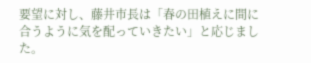要望に対し、藤井市長は「春の田植えに間に合うように気を配っていきたい」と応じました。